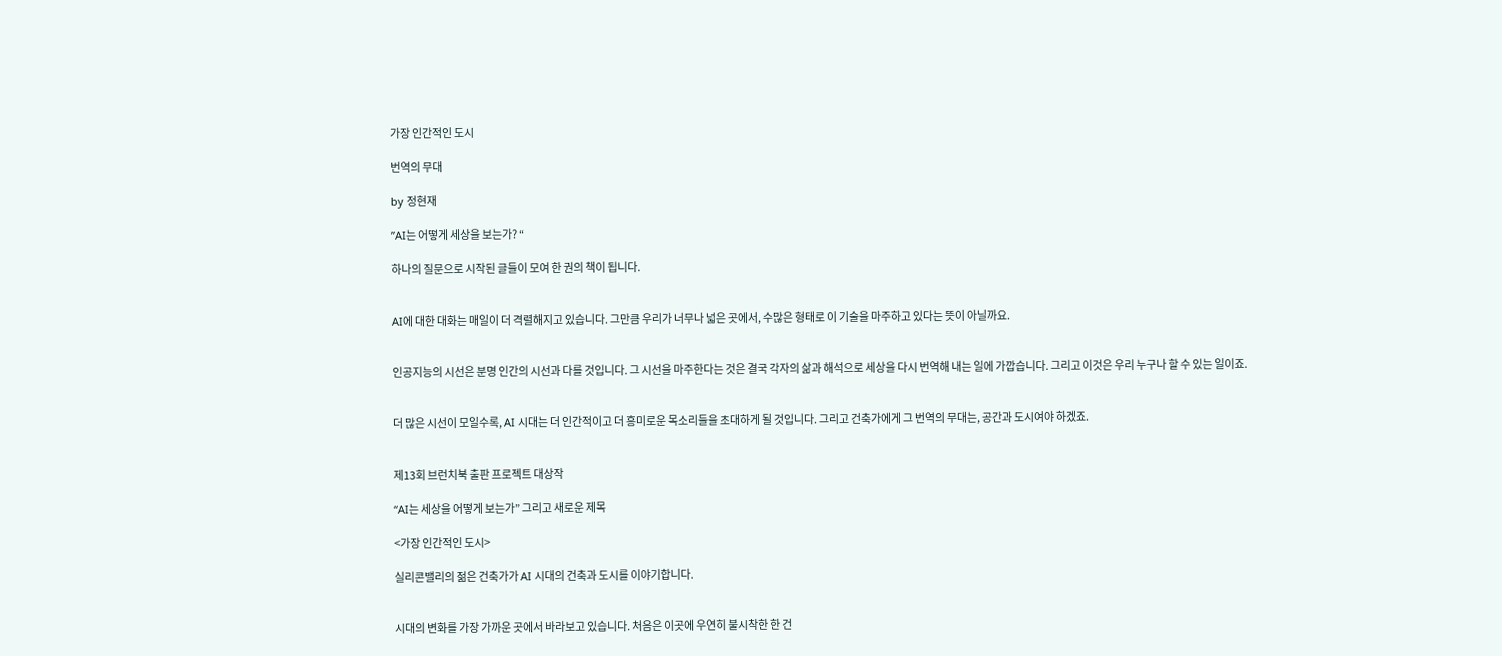가장 인간적인 도시

번역의 무대

by 정현재

”AI는 어떻게 세상을 보는가? “

하나의 질문으로 시작된 글들이 모여 한 권의 책이 됩니다.


AI에 대한 대화는 매일이 더 격렬해지고 있습니다. 그만큼 우리가 너무나 넓은 곳에서, 수많은 형태로 이 기술을 마주하고 있다는 뜻이 아닐까요.


인공지능의 시선은 분명 인간의 시선과 다를 것입니다. 그 시선을 마주한다는 것은 결국 각자의 삶과 해석으로 세상을 다시 번역해 내는 일에 가깝습니다. 그리고 이것은 우리 누구나 할 수 있는 일이죠.


더 많은 시선이 모일수록, AI 시대는 더 인간적이고 더 흥미로운 목소리들을 초대하게 될 것입니다. 그리고 건축가에게 그 번역의 무대는, 공간과 도시여야 하겠죠.


제13회 브런치북 출판 프로젝트 대상작

“AI는 세상을 어떻게 보는가” 그리고 새로운 제목

<가장 인간적인 도시>

실리콘밸리의 젊은 건축가가 AI 시대의 건축과 도시를 이야기합니다.


시대의 변화를 가장 가까운 곳에서 바라보고 있습니다. 처음은 이곳에 우연히 불시착한 한 건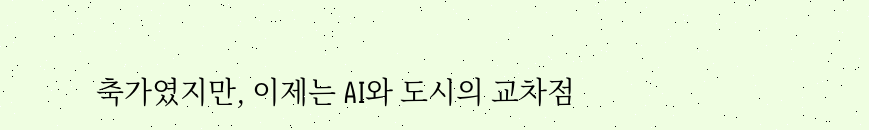축가였지만, 이제는 AI와 도시의 교차점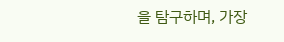을 탐구하며, 가장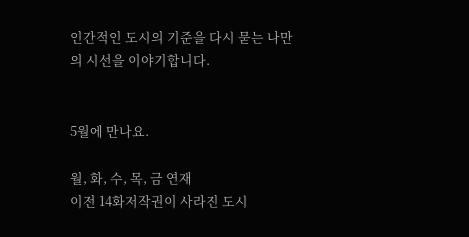인간적인 도시의 기준을 다시 묻는 나만의 시선을 이야기합니다.


5월에 만나요.

월, 화, 수, 목, 금 연재
이전 14화저작권이 사라진 도시